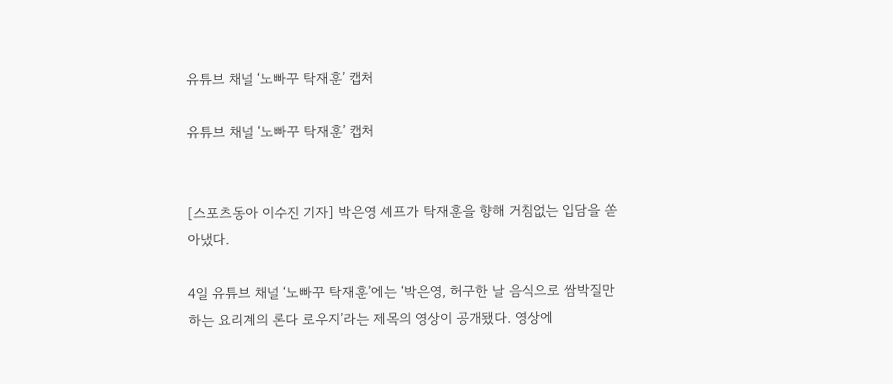유튜브 채널 ‘노빠꾸 탁재훈’ 캡처

유튜브 채널 ‘노빠꾸 탁재훈’ 캡처


[스포츠동아 이수진 기자] 박은영 셰프가 탁재훈을 향해 거침없는 입담을 쏟아냈다.

4일 유튜브 채널 ‘노빠꾸 탁재훈’에는 ‘박은영, 허구한 날 음식으로 쌈박질만 하는 요리계의 론다 로우지’라는 제목의 영상이 공개됐다. 영상에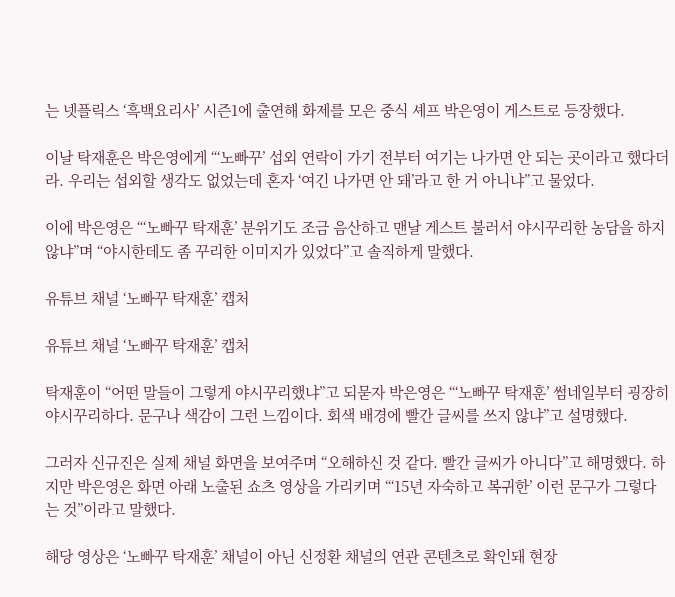는 넷플릭스 ‘흑백요리사’ 시즌1에 출연해 화제를 모은 중식 셰프 박은영이 게스트로 등장했다.

이날 탁재훈은 박은영에게 “‘노빠꾸’ 섭외 연락이 가기 전부터 여기는 나가면 안 되는 곳이라고 했다더라. 우리는 섭외할 생각도 없었는데 혼자 ‘여긴 나가면 안 돼’라고 한 거 아니냐”고 물었다.

이에 박은영은 “‘노빠꾸 탁재훈’ 분위기도 조금 음산하고 맨날 게스트 불러서 야시꾸리한 농담을 하지 않냐”며 “야시한데도 좀 꾸리한 이미지가 있었다”고 솔직하게 말했다.

유튜브 채널 ‘노빠꾸 탁재훈’ 캡처

유튜브 채널 ‘노빠꾸 탁재훈’ 캡처

탁재훈이 “어떤 말들이 그렇게 야시꾸리했냐”고 되묻자 박은영은 “‘노빠꾸 탁재훈’ 썸네일부터 굉장히 야시꾸리하다. 문구나 색감이 그런 느낌이다. 회색 배경에 빨간 글씨를 쓰지 않냐”고 설명했다.

그러자 신규진은 실제 채널 화면을 보여주며 “오해하신 것 같다. 빨간 글씨가 아니다”고 해명했다. 하지만 박은영은 화면 아래 노출된 쇼츠 영상을 가리키며 “‘15년 자숙하고 복귀한’ 이런 문구가 그렇다는 것”이라고 말했다.

해당 영상은 ‘노빠꾸 탁재훈’ 채널이 아닌 신정환 채널의 연관 콘텐츠로 확인돼 현장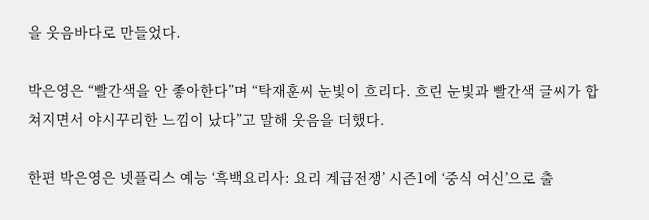을 웃음바다로 만들었다.

박은영은 “빨간색을 안 좋아한다”며 “탁재훈씨 눈빛이 흐리다. 흐린 눈빛과 빨간색 글씨가 합쳐지면서 야시꾸리한 느낌이 났다”고 말해 웃음을 더했다.

한편 박은영은 넷플릭스 예능 ‘흑백요리사: 요리 계급전쟁’ 시즌1에 ‘중식 여신’으로 출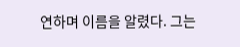연하며 이름을 알렸다. 그는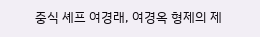중식 셰프 여경래, 여경옥 형제의 제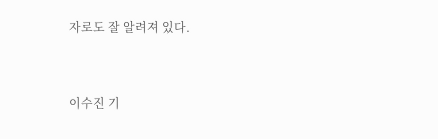자로도 잘 알려져 있다.


이수진 기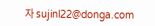자 sujinl22@donga.com